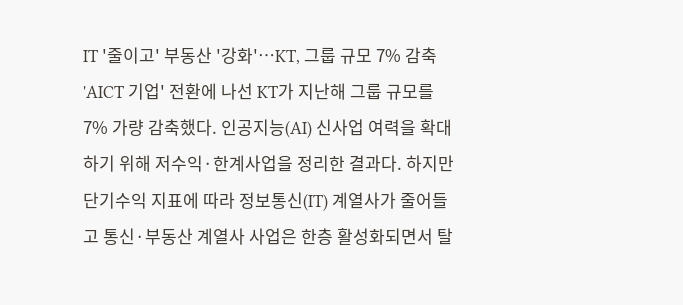IT '줄이고' 부동산 '강화'…KT, 그룹 규모 7% 감축
'AICT 기업' 전환에 나선 KT가 지난해 그룹 규모를 7% 가량 감축했다. 인공지능(AI) 신사업 여력을 확대하기 위해 저수익·한계사업을 정리한 결과다. 하지만 단기수익 지표에 따라 정보통신(IT) 계열사가 줄어들고 통신·부동산 계열사 사업은 한층 활성화되면서 탈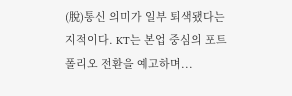(脫)통신 의미가 일부 퇴색됐다는 지적이다. KT는 본업 중심의 포트폴리오 전환을 예고하며...